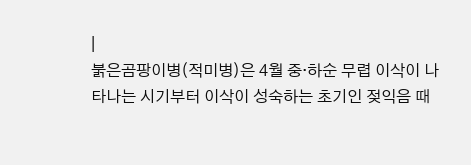|
붉은곰팡이병(적미병)은 4월 중·하순 무렵 이삭이 나타나는 시기부터 이삭이 성숙하는 초기인 젖익음 때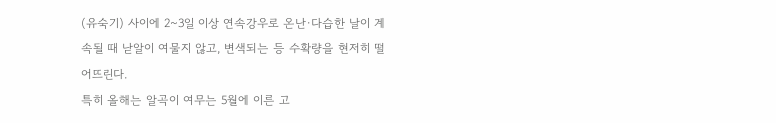(유숙기) 사이에 2~3일 이상 연속강우로 온난·다습한 날이 계속될 때 낟알이 여물지 않고, 변색되는 등 수확량을 현저히 떨어뜨린다.
특히 올해는 알곡이 여무는 5월에 이른 고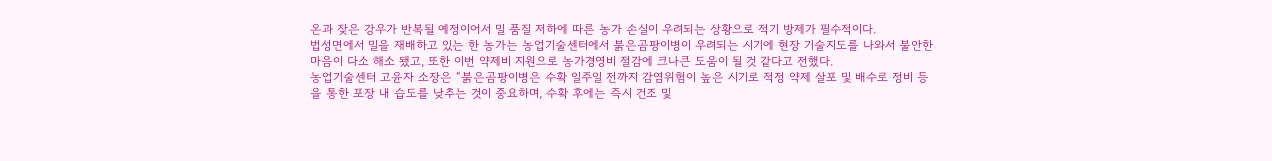온과 잦은 강우가 반복될 예정이어서 밀 품질 저하에 따른 농가 손실이 우려되는 상황으로 적기 방제가 필수적이다.
법성면에서 밀을 재배하고 있는 한 농가는 농업기술센터에서 붉은곰팡이병이 우려되는 시기에 현장 기술지도를 나와서 불안한 마음이 다소 해소 됐고, 또한 이번 약제비 지원으로 농가경영비 절감에 크나큰 도움이 될 것 같다고 전했다.
농업기술센터 고윤자 소장은 “붉은곰팡이병은 수확 일주일 전까지 감염위험이 높은 시기로 적정 약제 살포 및 배수로 정비 등을 통한 포장 내 습도를 낮추는 것이 중요하며, 수확 후에는 즉시 건조 및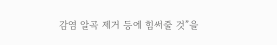감염 알곡 제거 등에 힘써줄 것”을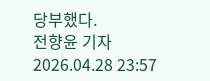당부했다.
전향윤 기자
2026.04.28 23:57